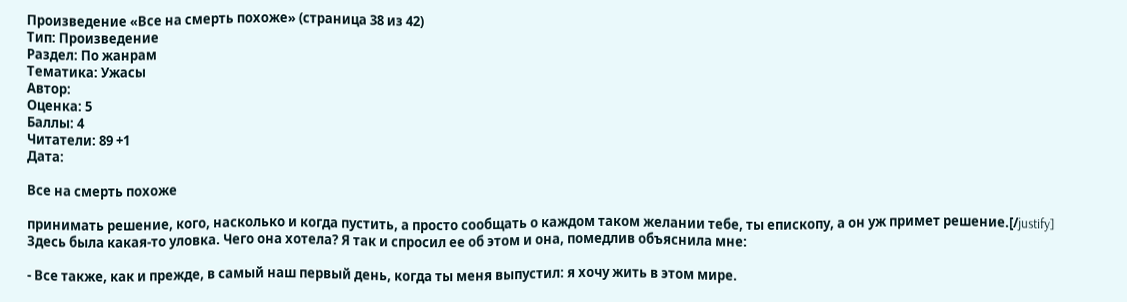Произведение «Все на смерть похоже» (страница 38 из 42)
Тип: Произведение
Раздел: По жанрам
Тематика: Ужасы
Автор:
Оценка: 5
Баллы: 4
Читатели: 89 +1
Дата:

Все на смерть похоже

принимать решение, кого, насколько и когда пустить, а просто сообщать о каждом таком желании тебе, ты епископу, а он уж примет решение.[/justify]
Здесь была какая-то уловка. Чего она хотела? Я так и спросил ее об этом и она, помедлив объяснила мне:

- Все также, как и прежде, в самый наш первый день, когда ты меня выпустил: я хочу жить в этом мире.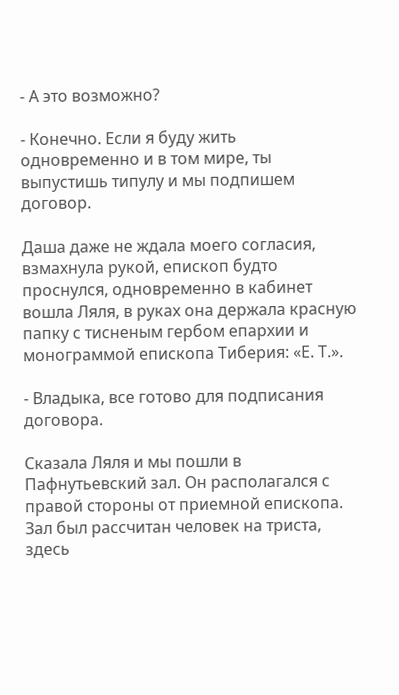- А это возможно?

- Конечно. Если я буду жить одновременно и в том мире, ты выпустишь типулу и мы подпишем договор.

Даша даже не ждала моего согласия, взмахнула рукой, епископ будто проснулся, одновременно в кабинет вошла Ляля, в руках она держала красную папку с тисненым гербом епархии и монограммой епископа Тиберия: «Е. Т.».

- Владыка, все готово для подписания договора.

Сказала Ляля и мы пошли в Пафнутьевский зал. Он располагался с правой стороны от приемной епископа. Зал был рассчитан человек на триста, здесь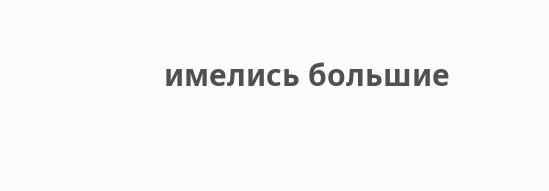имелись большие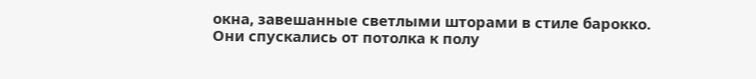окна, завешанные светлыми шторами в стиле барокко. Они спускались от потолка к полу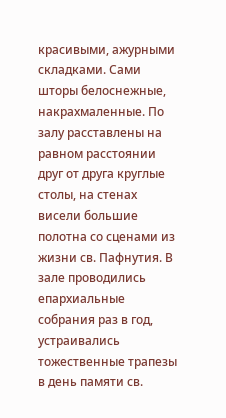красивыми, ажурными складками. Сами шторы белоснежные, накрахмаленные. По залу расставлены на равном расстоянии друг от друга круглые столы, на стенах висели большие полотна со сценами из жизни св. Пафнутия. В зале проводились епархиальные собрания раз в год, устраивались тожественные трапезы в день памяти св.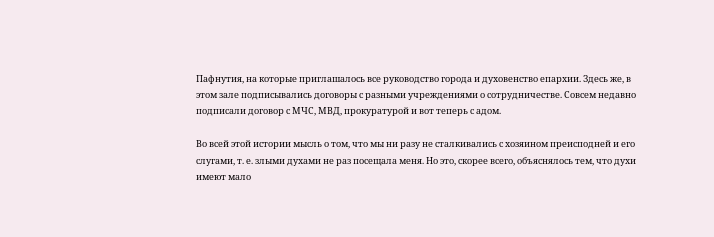Пафнутия, на которые приглашалось все руководство города и духовенство епархии. Здесь же, в этом зале подписывались договоры с разными учреждениями о сотрудничестве. Совсем недавно подписали договор с МЧС, МВД, прокуратурой и вот теперь с адом.

Во всей этой истории мысль о том, что мы ни разу не сталкивались с хозяином преисподней и его слугами, т. е. злыми духами не раз посещала меня. Но это, скорее всего, объяснялось тем, что духи имеют мало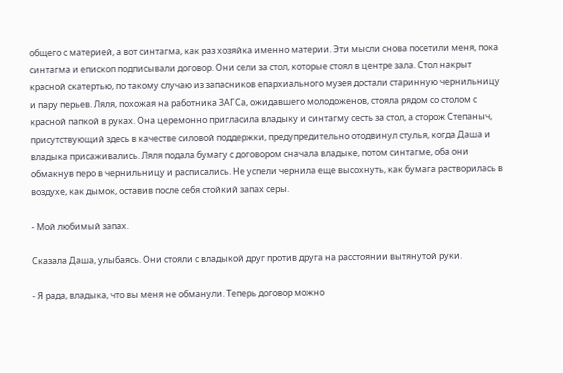общего с материей, а вот синтагма, как раз хозяйка именно материи. Эти мысли снова посетили меня, пока синтагма и епископ подписывали договор. Они сели за стол, которые стоял в центре зала. Стол накрыт красной скатертью, по такому случаю из запасников епархиального музея достали старинную чернильницу и пару перьев. Ляля, похожая на работника ЗАГСа, ожидавшего молодоженов, стояла рядом со столом с красной папкой в руках. Она церемонно пригласила владыку и синтагму сесть за стол, а сторож Степаныч, присутствующий здесь в качестве силовой поддержки, предупредительно отодвинул стулья, когда Даша и владыка присаживались. Ляля подала бумагу с договором сначала владыке, потом синтагме, оба они обмакнув перо в чернильницу и расписались. Не успели чернила еще высохнуть, как бумага растворилась в воздухе, как дымок, оставив после себя стойкий запах серы.

- Мой любимый запах.

Сказала Даша, улыбаясь. Они стояли с владыкой друг против друга на расстоянии вытянутой руки.

- Я рада, владыка, что вы меня не обманули. Теперь договор можно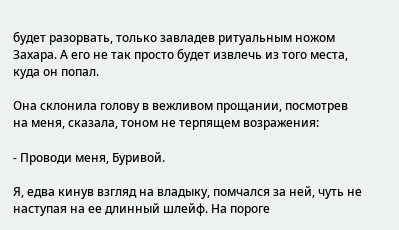будет разорвать, только завладев ритуальным ножом Захара. А его не так просто будет извлечь из того места, куда он попал.

Она склонила голову в вежливом прощании, посмотрев на меня, сказала, тоном не терпящем возражения:

- Проводи меня, Буривой.

Я, едва кинув взгляд на владыку, помчался за ней, чуть не наступая на ее длинный шлейф. На пороге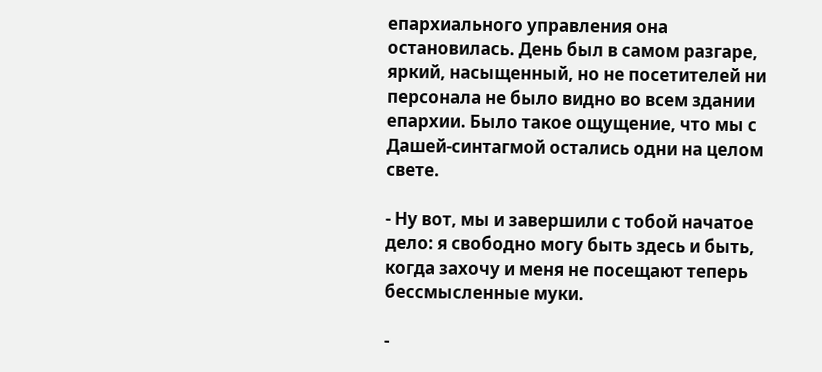епархиального управления она остановилась. День был в самом разгаре, яркий, насыщенный, но не посетителей ни персонала не было видно во всем здании епархии. Было такое ощущение, что мы с Дашей-синтагмой остались одни на целом свете.

- Ну вот, мы и завершили с тобой начатое дело: я свободно могу быть здесь и быть, когда захочу и меня не посещают теперь бессмысленные муки.

-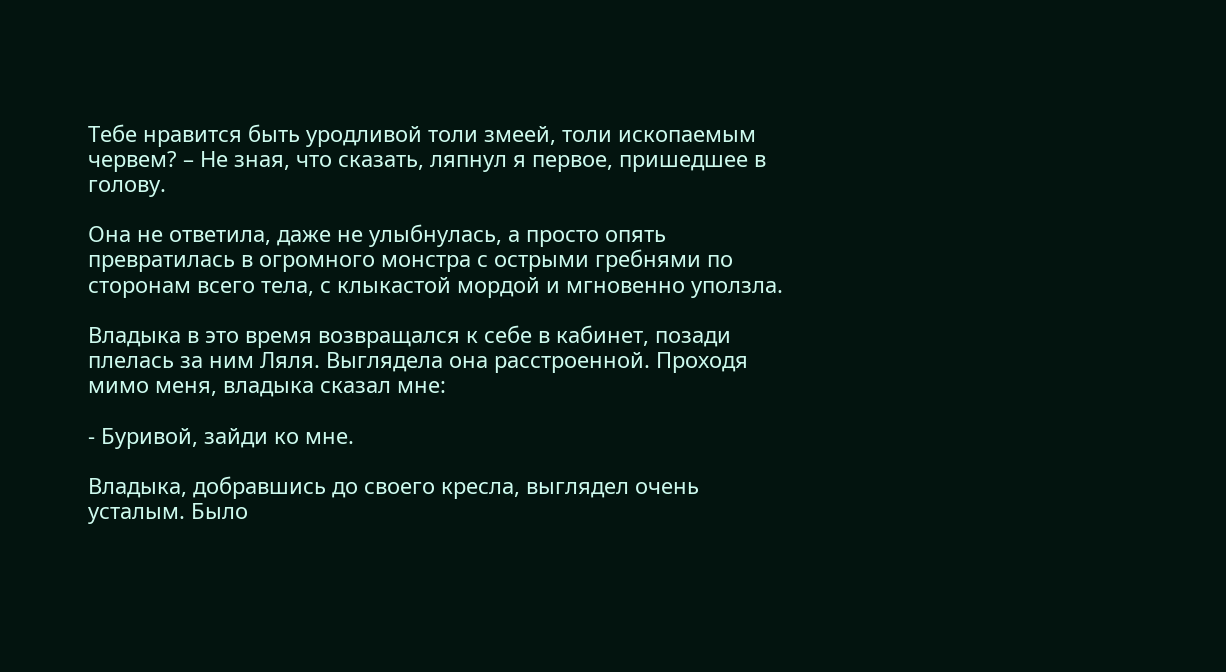Тебе нравится быть уродливой толи змеей, толи ископаемым червем? – Не зная, что сказать, ляпнул я первое, пришедшее в голову.

Она не ответила, даже не улыбнулась, а просто опять превратилась в огромного монстра с острыми гребнями по сторонам всего тела, с клыкастой мордой и мгновенно уползла.

Владыка в это время возвращался к себе в кабинет, позади плелась за ним Ляля. Выглядела она расстроенной. Проходя мимо меня, владыка сказал мне:

- Буривой, зайди ко мне.

Владыка, добравшись до своего кресла, выглядел очень усталым. Было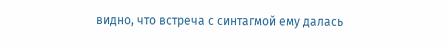видно, что встреча с синтагмой ему далась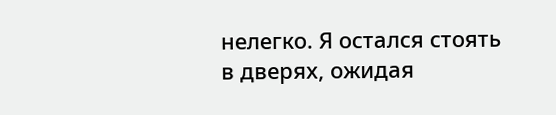нелегко. Я остался стоять в дверях, ожидая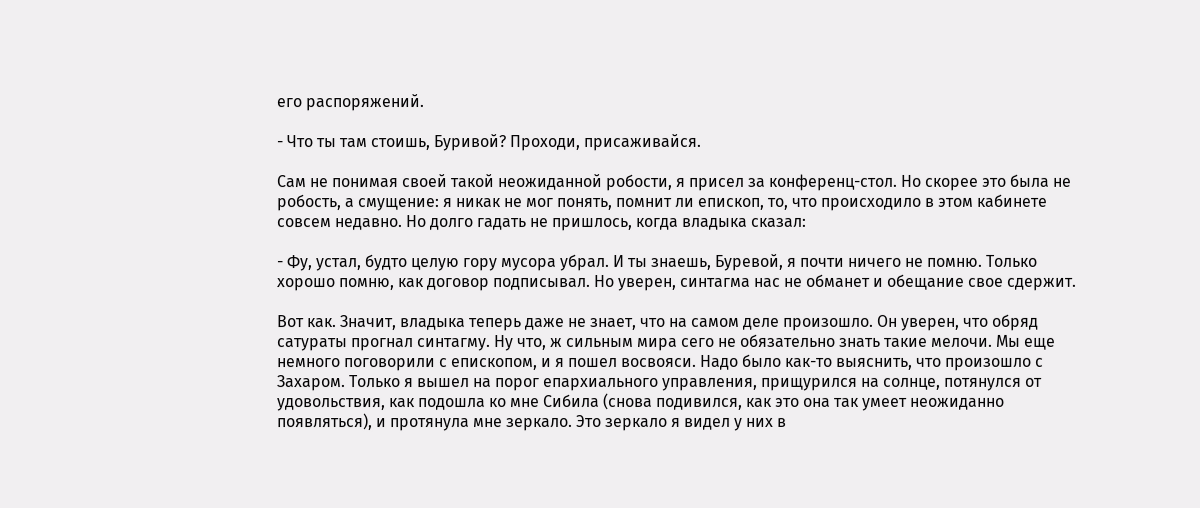его распоряжений.

- Что ты там стоишь, Буривой? Проходи, присаживайся.

Сам не понимая своей такой неожиданной робости, я присел за конференц-стол. Но скорее это была не робость, а смущение: я никак не мог понять, помнит ли епископ, то, что происходило в этом кабинете совсем недавно. Но долго гадать не пришлось, когда владыка сказал:

- Фу, устал, будто целую гору мусора убрал. И ты знаешь, Буревой, я почти ничего не помню. Только хорошо помню, как договор подписывал. Но уверен, синтагма нас не обманет и обещание свое сдержит.

Вот как. Значит, владыка теперь даже не знает, что на самом деле произошло. Он уверен, что обряд сатураты прогнал синтагму. Ну что, ж сильным мира сего не обязательно знать такие мелочи. Мы еще немного поговорили с епископом, и я пошел восвояси. Надо было как-то выяснить, что произошло с Захаром. Только я вышел на порог епархиального управления, прищурился на солнце, потянулся от удовольствия, как подошла ко мне Сибила (снова подивился, как это она так умеет неожиданно появляться), и протянула мне зеркало. Это зеркало я видел у них в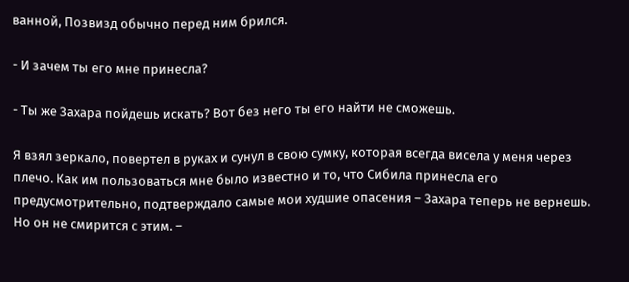ванной, Позвизд обычно перед ним брился.

- И зачем ты его мне принесла?

- Ты же Захара пойдешь искать? Вот без него ты его найти не сможешь.

Я взял зеркало, повертел в руках и сунул в свою сумку, которая всегда висела у меня через плечо. Как им пользоваться мне было известно и то, что Сибила принесла его предусмотрительно, подтверждало самые мои худшие опасения – Захара теперь не вернешь. Но он не смирится с этим. –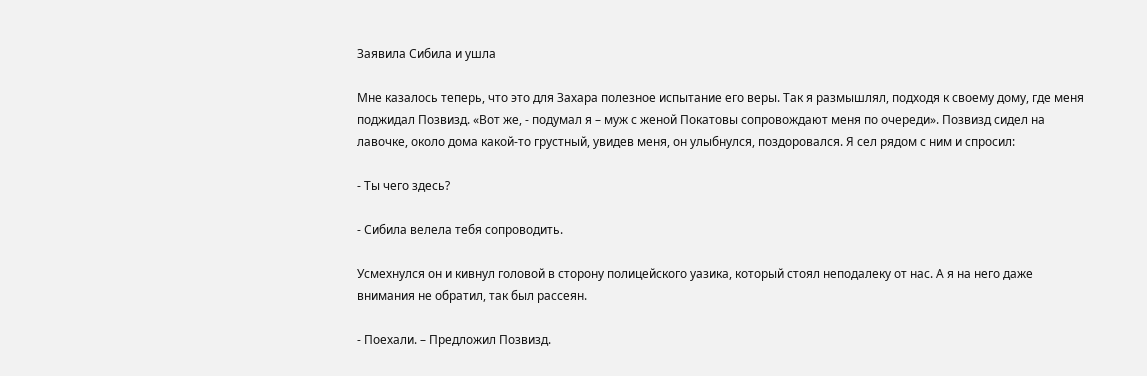Заявила Сибила и ушла

Мне казалось теперь, что это для Захара полезное испытание его веры. Так я размышлял, подходя к своему дому, где меня поджидал Позвизд. «Вот же, - подумал я – муж с женой Покатовы сопровождают меня по очереди». Позвизд сидел на лавочке, около дома какой-то грустный, увидев меня, он улыбнулся, поздоровался. Я сел рядом с ним и спросил:

- Ты чего здесь?

- Сибила велела тебя сопроводить.

Усмехнулся он и кивнул головой в сторону полицейского уазика, который стоял неподалеку от нас. А я на него даже внимания не обратил, так был рассеян.

- Поехали. – Предложил Позвизд.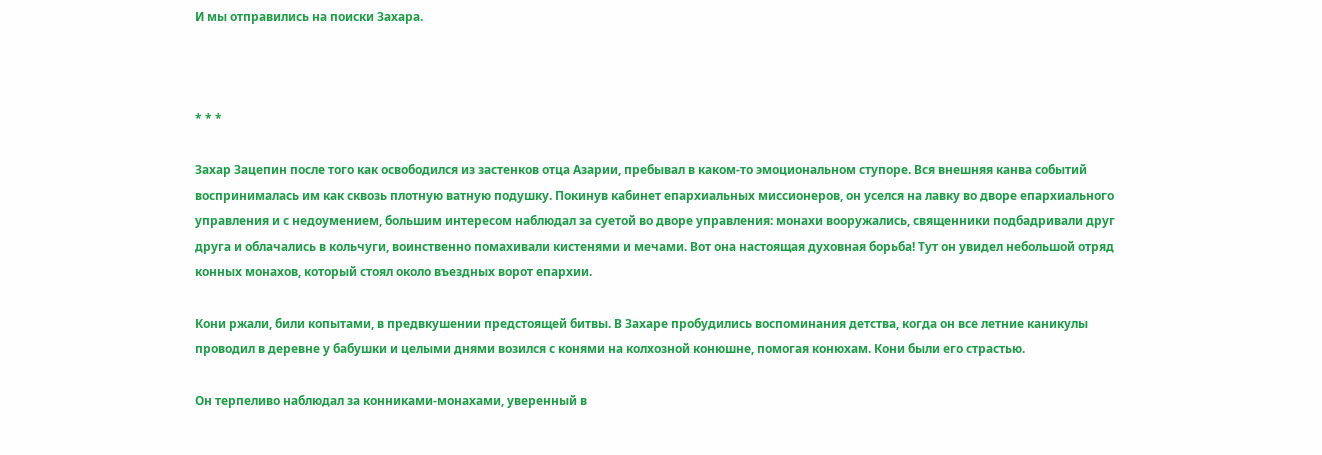И мы отправились на поиски Захара.



* * *

Захар Зацепин после того как освободился из застенков отца Азарии, пребывал в каком-то эмоциональном ступоре. Вся внешняя канва событий воспринималась им как сквозь плотную ватную подушку. Покинув кабинет епархиальных миссионеров, он уселся на лавку во дворе епархиального управления и с недоумением, большим интересом наблюдал за суетой во дворе управления: монахи вооружались, священники подбадривали друг друга и облачались в кольчуги, воинственно помахивали кистенями и мечами. Вот она настоящая духовная борьба! Тут он увидел небольшой отряд конных монахов, который стоял около въездных ворот епархии.

Кони ржали, били копытами, в предвкушении предстоящей битвы. В Захаре пробудились воспоминания детства, когда он все летние каникулы проводил в деревне у бабушки и целыми днями возился с конями на колхозной конюшне, помогая конюхам. Кони были его страстью.

Он терпеливо наблюдал за конниками-монахами, уверенный в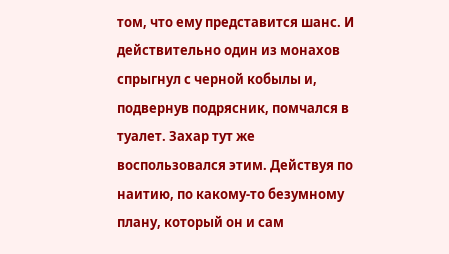том, что ему представится шанс. И действительно один из монахов спрыгнул с черной кобылы и, подвернув подрясник, помчался в туалет. Захар тут же воспользовался этим. Действуя по наитию, по какому-то безумному плану, который он и сам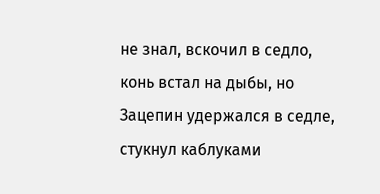не знал, вскочил в седло, конь встал на дыбы, но Зацепин удержался в седле, стукнул каблуками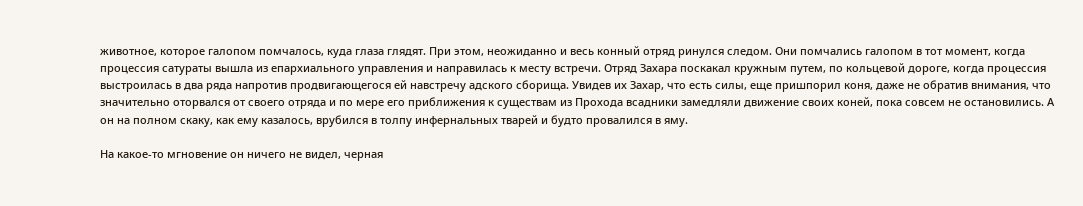животное, которое галопом помчалось, куда глаза глядят. При этом, неожиданно и весь конный отряд ринулся следом. Они помчались галопом в тот момент, когда процессия сатураты вышла из епархиального управления и направилась к месту встречи. Отряд Захара поскакал кружным путем, по кольцевой дороге, когда процессия выстроилась в два ряда напротив продвигающегося ей навстречу адского сборища. Увидев их Захар, что есть силы, еще пришпорил коня, даже не обратив внимания, что значительно оторвался от своего отряда и по мере его приближения к существам из Прохода всадники замедляли движение своих коней, пока совсем не остановились. А он на полном скаку, как ему казалось, врубился в толпу инфернальных тварей и будто провалился в яму.

На какое-то мгновение он ничего не видел, черная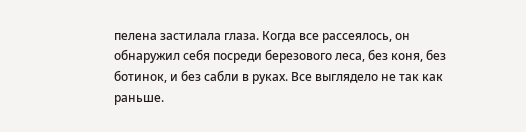пелена застилала глаза. Когда все рассеялось, он обнаружил себя посреди березового леса, без коня, без ботинок, и без сабли в руках. Все выглядело не так как раньше.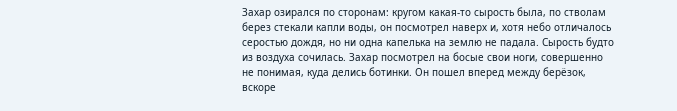Захар озирался по сторонам: кругом какая-то сырость была, по стволам берез стекали капли воды, он посмотрел наверх и, хотя небо отличалось серостью дождя, но ни одна капелька на землю не падала. Сырость будто из воздуха сочилась. Захар посмотрел на босые свои ноги, совершенно не понимая, куда делись ботинки. Он пошел вперед между берёзок, вскоре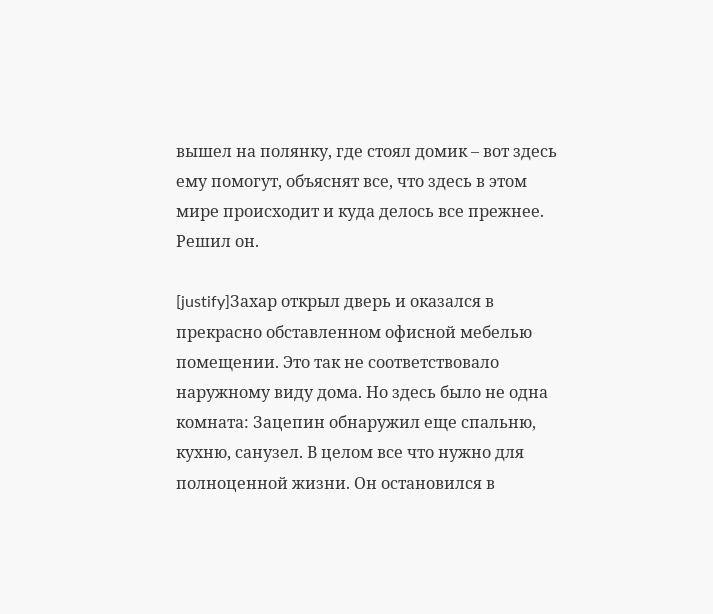вышел на полянку, где стоял домик – вот здесь ему помогут, объяснят все, что здесь в этом мире происходит и куда делось все прежнее. Решил он.

[justify]Захар открыл дверь и оказался в прекрасно обставленном офисной мебелью помещении. Это так не соответствовало наружному виду дома. Но здесь было не одна комната: Зацепин обнаружил еще спальню, кухню, санузел. В целом все что нужно для полноценной жизни. Он остановился в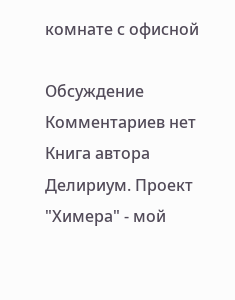комнате с офисной

Обсуждение
Комментариев нет
Книга автора
Делириум. Проект "Химера" - мой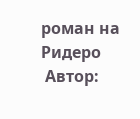роман на Ридеро
 Автор: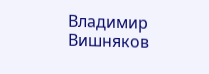Владимир Вишняков